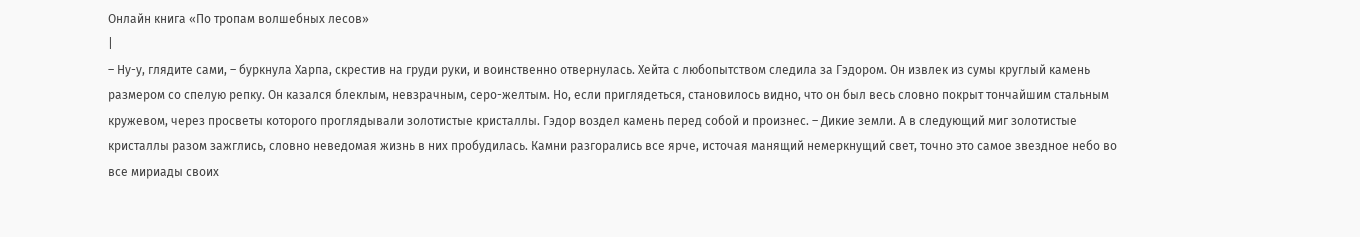Онлайн книга «По тропам волшебных лесов»
|
– Ну-у, глядите сами, – буркнула Харпа, скрестив на груди руки, и воинственно отвернулась. Хейта с любопытством следила за Гэдором. Он извлек из сумы круглый камень размером со спелую репку. Он казался блеклым, невзрачным, серо-желтым. Но, если приглядеться, становилось видно, что он был весь словно покрыт тончайшим стальным кружевом, через просветы которого проглядывали золотистые кристаллы. Гэдор воздел камень перед собой и произнес. – Дикие земли. А в следующий миг золотистые кристаллы разом зажглись, словно неведомая жизнь в них пробудилась. Камни разгорались все ярче, источая манящий немеркнущий свет, точно это самое звездное небо во все мириады своих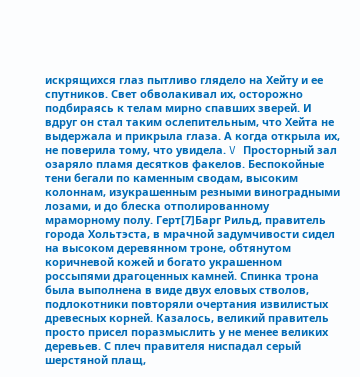искрящихся глаз пытливо глядело на Хейту и ее спутников. Свет обволакивал их, осторожно подбираясь к телам мирно спавших зверей. И вдруг он стал таким ослепительным, что Хейта не выдержала и прикрыла глаза. А когда открыла их, не поверила тому, что увидела. V Просторный зал озаряло пламя десятков факелов. Беспокойные тени бегали по каменным сводам, высоким колоннам, изукрашенным резными виноградными лозами, и до блеска отполированному мраморному полу. Герт[7]Барг Рильд, правитель города Хольтэста, в мрачной задумчивости сидел на высоком деревянном троне, обтянутом коричневой кожей и богато украшенном россыпями драгоценных камней. Спинка трона была выполнена в виде двух еловых стволов, подлокотники повторяли очертания извилистых древесных корней. Казалось, великий правитель просто присел поразмыслить у не менее великих деревьев. С плеч правителя ниспадал серый шерстяной плащ,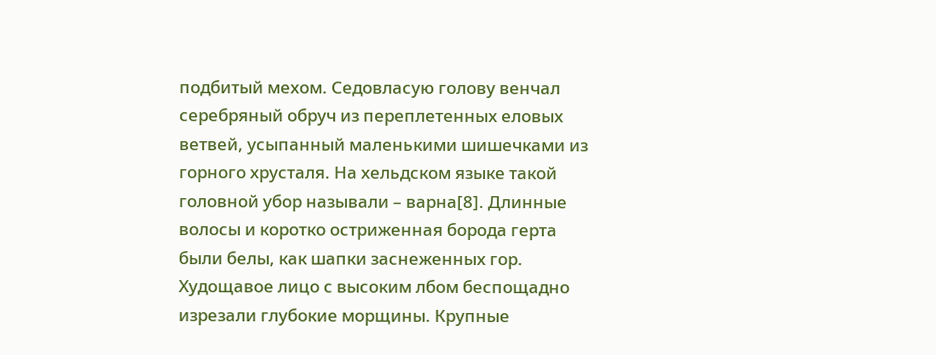подбитый мехом. Седовласую голову венчал серебряный обруч из переплетенных еловых ветвей, усыпанный маленькими шишечками из горного хрусталя. На хельдском языке такой головной убор называли – варна[8]. Длинные волосы и коротко остриженная борода герта были белы, как шапки заснеженных гор. Худощавое лицо с высоким лбом беспощадно изрезали глубокие морщины. Крупные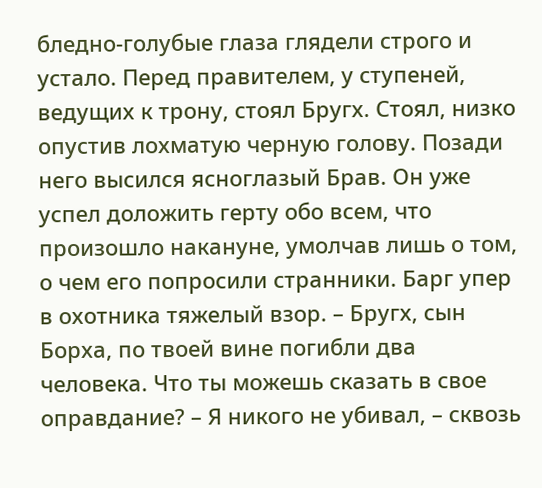бледно-голубые глаза глядели строго и устало. Перед правителем, у ступеней, ведущих к трону, стоял Бругх. Стоял, низко опустив лохматую черную голову. Позади него высился ясноглазый Брав. Он уже успел доложить герту обо всем, что произошло накануне, умолчав лишь о том, о чем его попросили странники. Барг упер в охотника тяжелый взор. – Бругх, сын Борха, по твоей вине погибли два человека. Что ты можешь сказать в свое оправдание? – Я никого не убивал, – сквозь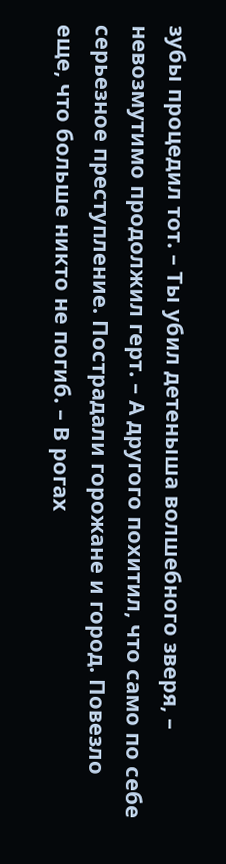зубы процедил тот. – Ты убил детеныша волшебного зверя, – невозмутимо продолжил герт. – А другого похитил, что само по себе серьезное преступление. Пострадали горожане и город. Повезло еще, что больше никто не погиб. – В рогах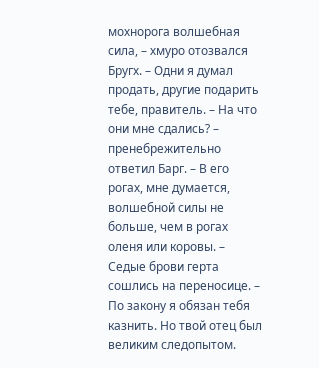мохнорога волшебная сила, – хмуро отозвался Бругх. – Одни я думал продать, другие подарить тебе, правитель. – На что они мне сдались? – пренебрежительно ответил Барг. – В его рогах, мне думается, волшебной силы не больше, чем в рогах оленя или коровы. – Седые брови герта сошлись на переносице. – По закону я обязан тебя казнить. Но твой отец был великим следопытом.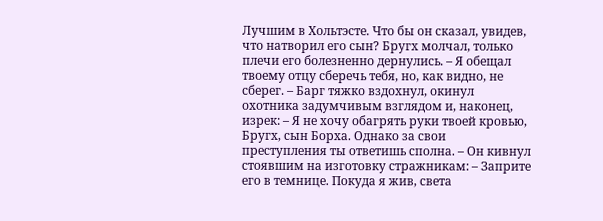Лучшим в Хольтэсте. Что бы он сказал, увидев, что натворил его сын? Бругх молчал, только плечи его болезненно дернулись. – Я обещал твоему отцу сберечь тебя, но, как видно, не сберег. – Барг тяжко вздохнул, окинул охотника задумчивым взглядом и, наконец, изрек: – Я не хочу обагрять руки твоей кровью, Бругх, сын Борха. Однако за свои преступления ты ответишь сполна. – Он кивнул стоявшим на изготовку стражникам: – Заприте его в темнице. Покуда я жив, света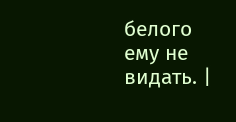белого ему не видать. |